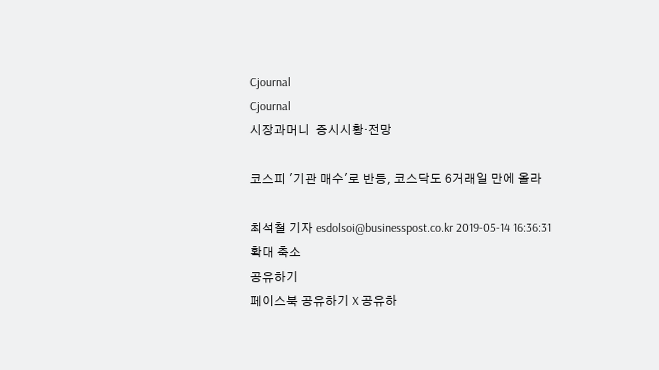Cjournal
Cjournal
시장과머니  증시시황·전망

코스피 '기관 매수'로 반등, 코스닥도 6거래일 만에 올라

최석철 기자 esdolsoi@businesspost.co.kr 2019-05-14 16:36:31
확대 축소
공유하기
페이스북 공유하기 X 공유하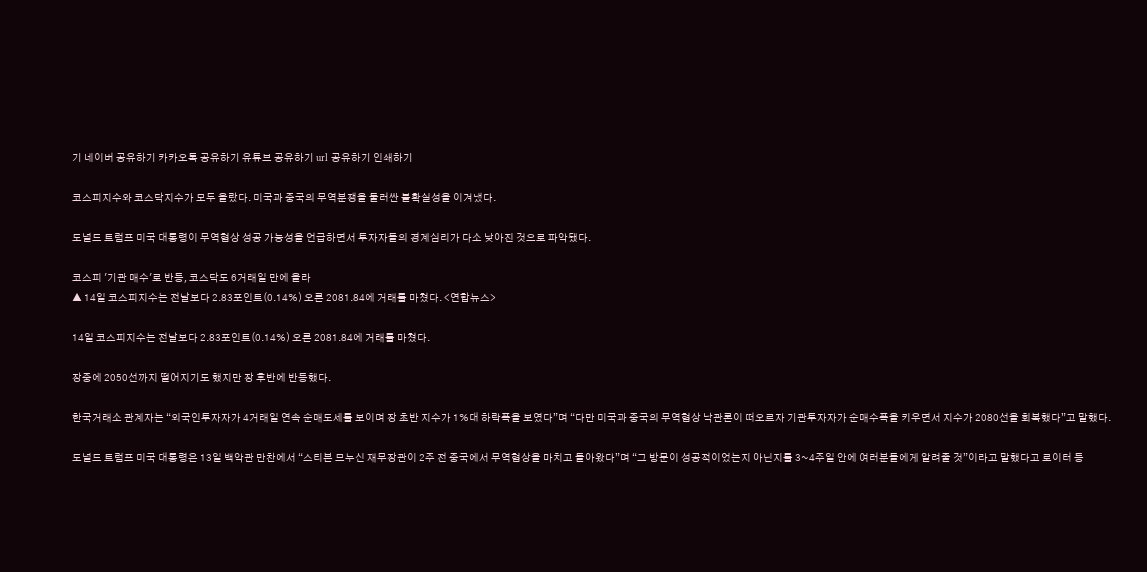기 네이버 공유하기 카카오톡 공유하기 유튜브 공유하기 url 공유하기 인쇄하기

코스피지수와 코스닥지수가 모두 올랐다. 미국과 중국의 무역분쟁을 둘러싼 불확실성을 이겨냈다.

도널드 트럼프 미국 대통령이 무역협상 성공 가능성을 언급하면서 투자자들의 경계심리가 다소 낮아진 것으로 파악됐다.

코스피 '기관 매수'로 반등, 코스닥도 6거래일 만에 올라
▲ 14일 코스피지수는 전날보다 2.83포인트(0.14%) 오른 2081.84에 거래를 마쳤다. <연합뉴스>

14일 코스피지수는 전날보다 2.83포인트(0.14%) 오른 2081.84에 거래를 마쳤다.

장중에 2050선까지 떨어지기도 했지만 장 후반에 반등했다.

한국거래소 관계자는 “외국인투자자가 4거래일 연속 순매도세를 보이며 장 초반 지수가 1%대 하락폭을 보였다”며 “다만 미국과 중국의 무역협상 낙관론이 떠오르자 기관투자자가 순매수폭을 키우면서 지수가 2080선을 회복했다”고 말했다.

도널드 트럼프 미국 대통령은 13일 백악관 만찬에서 “스티븐 므누신 재무장관이 2주 전 중국에서 무역협상을 마치고 돌아왔다”며 “그 방문이 성공적이었는지 아닌지를 3~4주일 안에 여러분들에게 알려줄 것”이라고 말했다고 로이터 등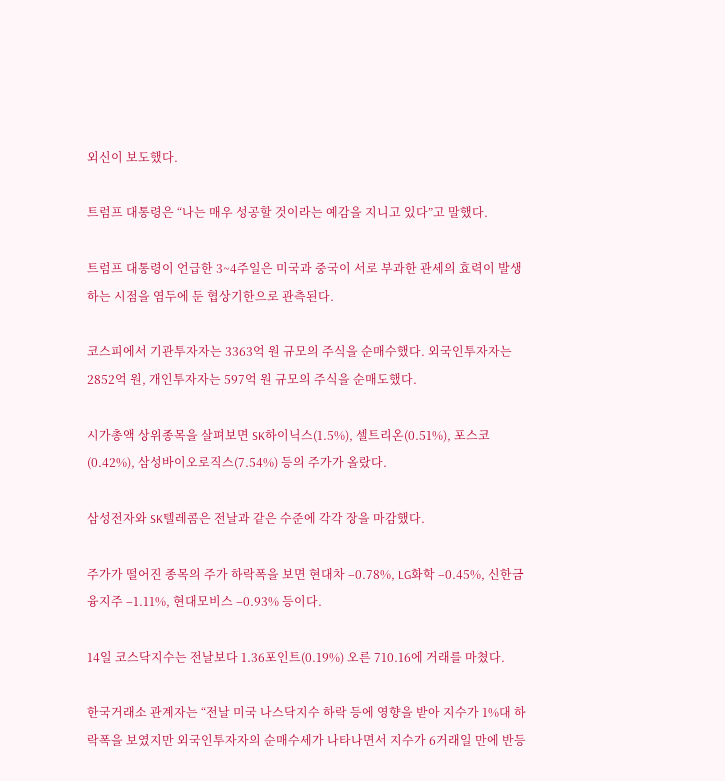외신이 보도했다.

트럼프 대통령은 “나는 매우 성공할 것이라는 예감을 지니고 있다”고 말했다.

트럼프 대통령이 언급한 3~4주일은 미국과 중국이 서로 부과한 관세의 효력이 발생하는 시점을 염두에 둔 협상기한으로 관측된다.

코스피에서 기관투자자는 3363억 원 규모의 주식을 순매수했다. 외국인투자자는 2852억 원, 개인투자자는 597억 원 규모의 주식을 순매도했다.

시가총액 상위종목을 살펴보면 SK하이닉스(1.5%), 셀트리온(0.51%), 포스코(0.42%), 삼성바이오로직스(7.54%) 등의 주가가 올랐다.

삼성전자와 SK텔레콤은 전날과 같은 수준에 각각 장을 마감했다.

주가가 떨어진 종목의 주가 하락폭을 보면 현대차 –0.78%, LG화학 –0.45%, 신한금융지주 –1.11%, 현대모비스 –0.93% 등이다.

14일 코스닥지수는 전날보다 1.36포인트(0.19%) 오른 710.16에 거래를 마쳤다.

한국거래소 관계자는 “전날 미국 나스닥지수 하락 등에 영향을 받아 지수가 1%대 하락폭을 보였지만 외국인투자자의 순매수세가 나타나면서 지수가 6거래일 만에 반등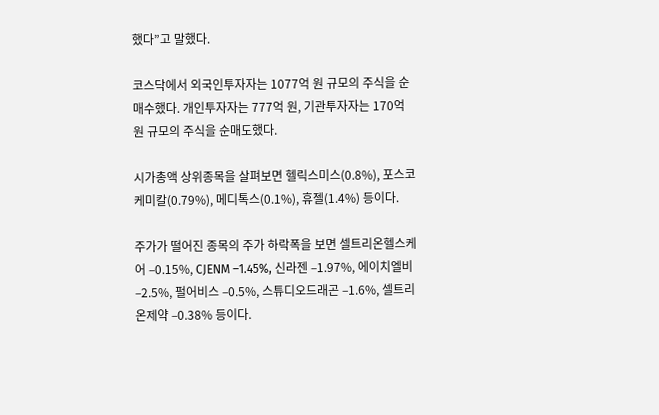했다”고 말했다.

코스닥에서 외국인투자자는 1077억 원 규모의 주식을 순매수했다. 개인투자자는 777억 원, 기관투자자는 170억 원 규모의 주식을 순매도했다.

시가총액 상위종목을 살펴보면 헬릭스미스(0.8%), 포스코케미칼(0.79%), 메디톡스(0.1%), 휴젤(1.4%) 등이다.

주가가 떨어진 종목의 주가 하락폭을 보면 셀트리온헬스케어 –0.15%, CJENM –1.45%, 신라젠 –1.97%, 에이치엘비 –2.5%, 펄어비스 –0.5%, 스튜디오드래곤 –1.6%, 셀트리온제약 –0.38% 등이다.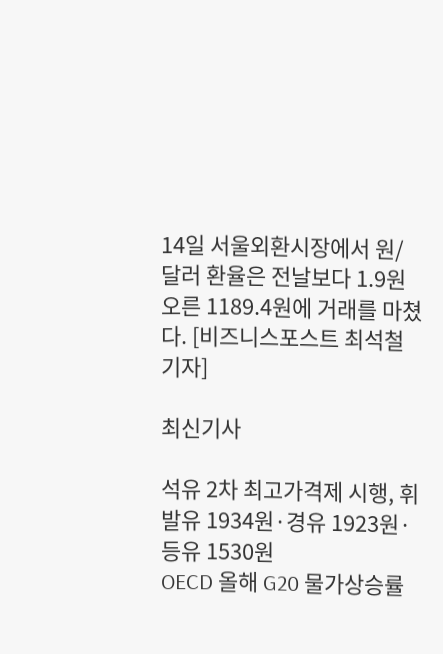14일 서울외환시장에서 원/달러 환율은 전날보다 1.9원 오른 1189.4원에 거래를 마쳤다. [비즈니스포스트 최석철 기자]

최신기사

석유 2차 최고가격제 시행, 휘발유 1934원·경유 1923원·등유 1530원
OECD 올해 G20 물가상승률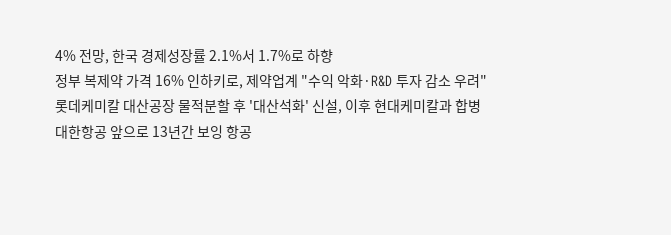4% 전망, 한국 경제성장률 2.1%서 1.7%로 하향
정부 복제약 가격 16% 인하키로, 제약업계 "수익 악화·R&D 투자 감소 우려"
롯데케미칼 대산공장 물적분할 후 '대산석화' 신설, 이후 현대케미칼과 합병
대한항공 앞으로 13년간 보잉 항공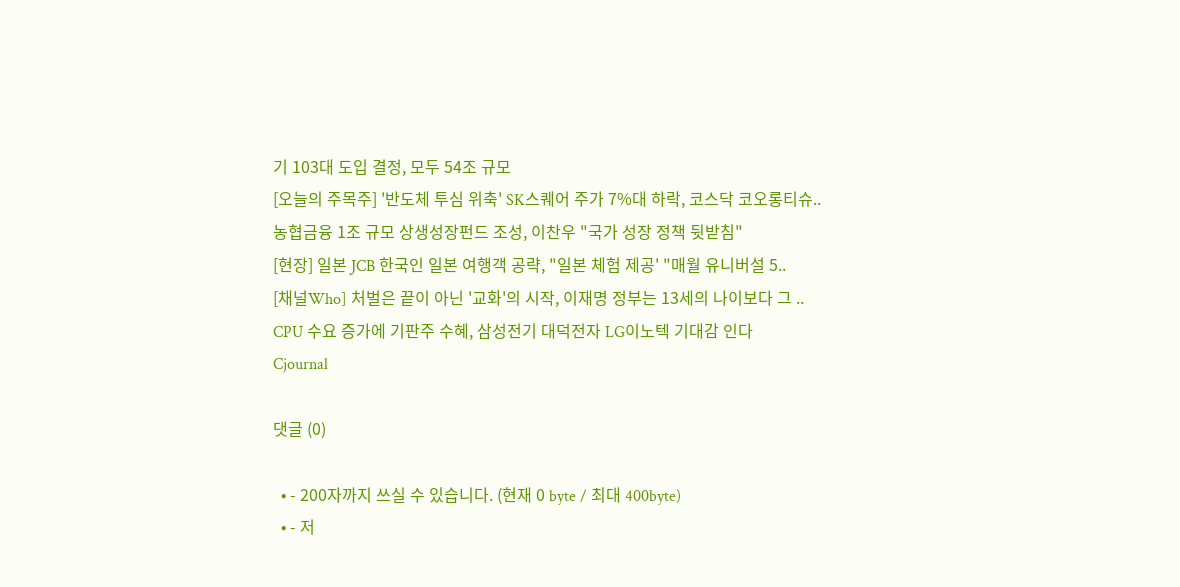기 103대 도입 결정, 모두 54조 규모
[오늘의 주목주] '반도체 투심 위축' SK스퀘어 주가 7%대 하락, 코스닥 코오롱티슈..
농협금융 1조 규모 상생성장펀드 조성, 이찬우 "국가 성장 정책 뒷받침"
[현장] 일본 JCB 한국인 일본 여행객 공략, "일본 체험 제공' "매월 유니버설 5..
[채널Who] 처벌은 끝이 아닌 '교화'의 시작, 이재명 정부는 13세의 나이보다 그 ..
CPU 수요 증가에 기판주 수혜, 삼성전기 대덕전자 LG이노텍 기대감 인다
Cjournal

댓글 (0)

  • - 200자까지 쓰실 수 있습니다. (현재 0 byte / 최대 400byte)
  • - 저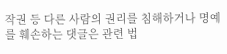작권 등 다른 사람의 권리를 침해하거나 명예를 훼손하는 댓글은 관련 법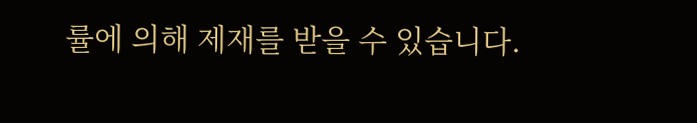률에 의해 제재를 받을 수 있습니다.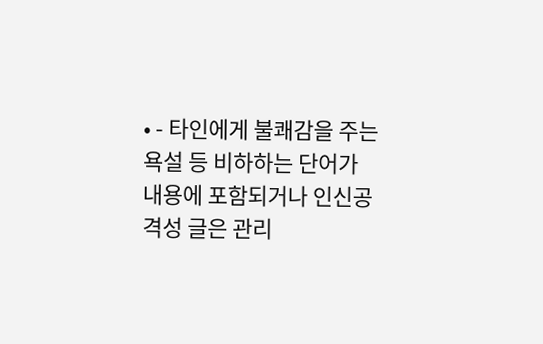• - 타인에게 불쾌감을 주는 욕설 등 비하하는 단어가 내용에 포함되거나 인신공격성 글은 관리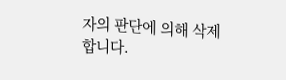자의 판단에 의해 삭제 합니다.